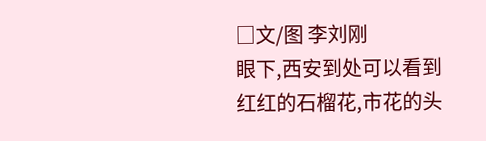□文/图 李刘刚
眼下,西安到处可以看到红红的石榴花,市花的头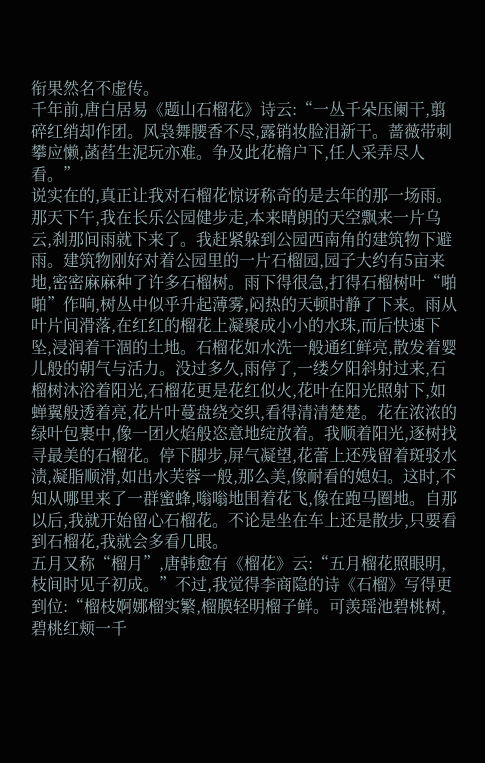衔果然名不虚传。
千年前,唐白居易《题山石榴花》诗云:“一丛千朵压阑干,翦碎红绡却作团。风袅舞腰香不尽,露销妆脸泪新干。蔷薇带刺攀应懒,菡萏生泥玩亦难。争及此花檐户下,任人采弄尽人看。”
说实在的,真正让我对石榴花惊讶称奇的是去年的那一场雨。那天下午,我在长乐公园健步走,本来晴朗的天空飘来一片乌云,刹那间雨就下来了。我赶紧躲到公园西南角的建筑物下避雨。建筑物刚好对着公园里的一片石榴园,园子大约有5亩来地,密密麻麻种了许多石榴树。雨下得很急,打得石榴树叶“啪啪”作响,树丛中似乎升起薄雾,闷热的天顿时静了下来。雨从叶片间滑落,在红红的榴花上凝聚成小小的水珠,而后快速下坠,浸润着干涸的土地。石榴花如水洗一般通红鲜亮,散发着婴儿般的朝气与活力。没过多久,雨停了,一缕夕阳斜射过来,石榴树沐浴着阳光,石榴花更是花红似火,花叶在阳光照射下,如蝉翼般透着亮,花片叶蔓盘绕交织,看得清清楚楚。花在浓浓的绿叶包裹中,像一团火焰般恣意地绽放着。我顺着阳光,逐树找寻最美的石榴花。停下脚步,屏气凝望,花蕾上还残留着斑驳水渍,凝脂顺滑,如出水芙蓉一般,那么美,像耐看的媳妇。这时,不知从哪里来了一群蜜蜂,嗡嗡地围着花飞,像在跑马圈地。自那以后,我就开始留心石榴花。不论是坐在车上还是散步,只要看到石榴花,我就会多看几眼。
五月又称“榴月”,唐韩愈有《榴花》云:“五月榴花照眼明,枝间时见子初成。”不过,我觉得李商隐的诗《石榴》写得更到位:“榴枝婀娜榴实繁,榴膜轻明榴子鲜。可羡瑶池碧桃树,碧桃红颊一千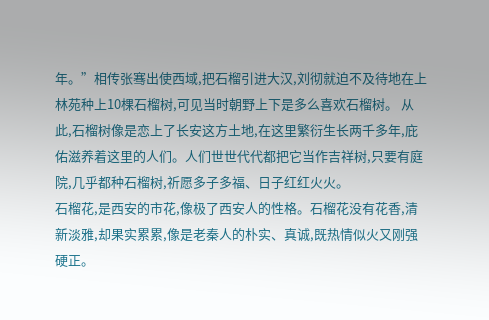年。”相传张骞出使西域,把石榴引进大汉,刘彻就迫不及待地在上林苑种上10棵石榴树,可见当时朝野上下是多么喜欢石榴树。 从此,石榴树像是恋上了长安这方土地,在这里繁衍生长两千多年,庇佑滋养着这里的人们。人们世世代代都把它当作吉祥树,只要有庭院,几乎都种石榴树,祈愿多子多福、日子红红火火。
石榴花,是西安的市花,像极了西安人的性格。石榴花没有花香,清新淡雅,却果实累累,像是老秦人的朴实、真诚,既热情似火又刚强硬正。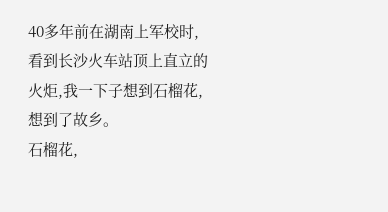40多年前在湖南上军校时,看到长沙火车站顶上直立的火炬,我一下子想到石榴花,想到了故乡。
石榴花,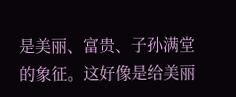是美丽、富贵、子孙满堂的象征。这好像是给美丽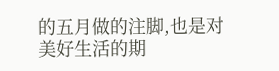的五月做的注脚,也是对美好生活的期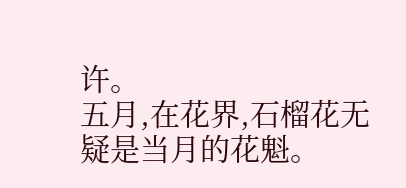许。
五月,在花界,石榴花无疑是当月的花魁。